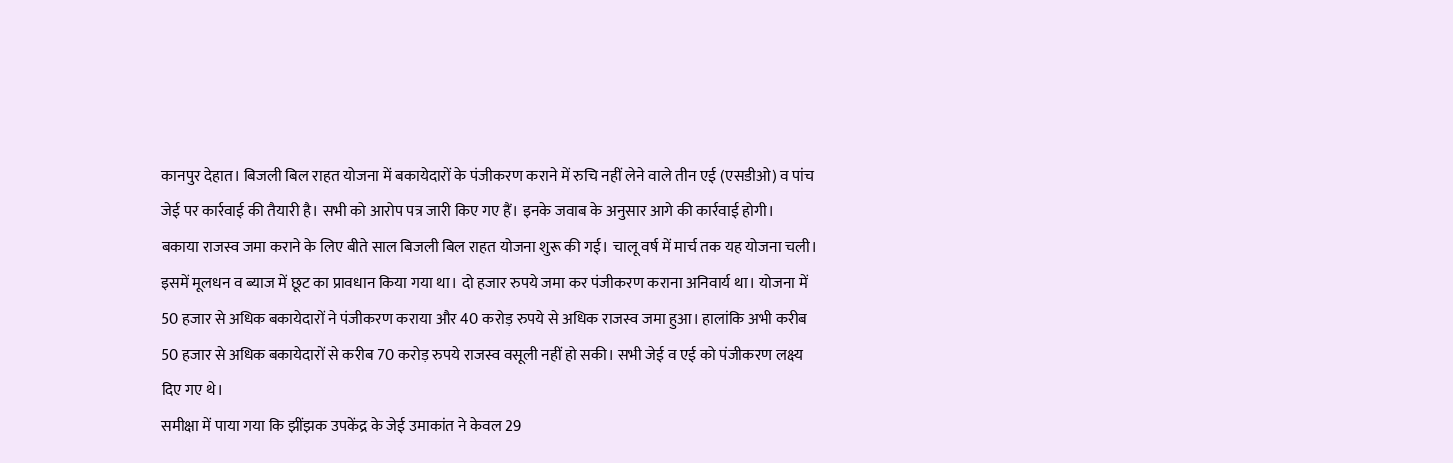कानपुर देहात। बिजली बिल राहत योजना में बकायेदारों के पंजीकरण कराने में रुचि नहीं लेने वाले तीन एई (एसडीओ) व पांच जेई पर कार्रवाई की तैयारी है। सभी को आरोप पत्र जारी किए गए हैं। इनके जवाब के अनुसार आगे की कार्रवाई होगी।
बकाया राजस्व जमा कराने के लिए बीते साल बिजली बिल राहत योजना शुरू की गई। चालू वर्ष में मार्च तक यह योजना चली। इसमें मूलधन व ब्याज में छूट का प्रावधान किया गया था। दो हजार रुपये जमा कर पंजीकरण कराना अनिवार्य था। योजना में 50 हजार से अधिक बकायेदारों ने पंजीकरण कराया और 40 करोड़ रुपये से अधिक राजस्व जमा हुआ। हालांकि अभी करीब 50 हजार से अधिक बकायेदारों से करीब 70 करोड़ रुपये राजस्व वसूली नहीं हो सकी। सभी जेई व एई को पंजीकरण लक्ष्य दिए गए थे।
समीक्षा में पाया गया कि झींझक उपकेंद्र के जेई उमाकांत ने केवल 29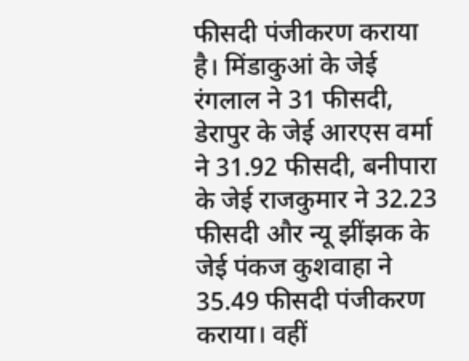फीसदी पंजीकरण कराया है। मिंडाकुआं के जेई रंगलाल ने 31 फीसदी, डेरापुर के जेई आरएस वर्मा ने 31.92 फीसदी, बनीपारा के जेई राजकुमार ने 32.23 फीसदी और न्यू झींझक के जेई पंकज कुशवाहा ने 35.49 फीसदी पंजीकरण कराया। वहीं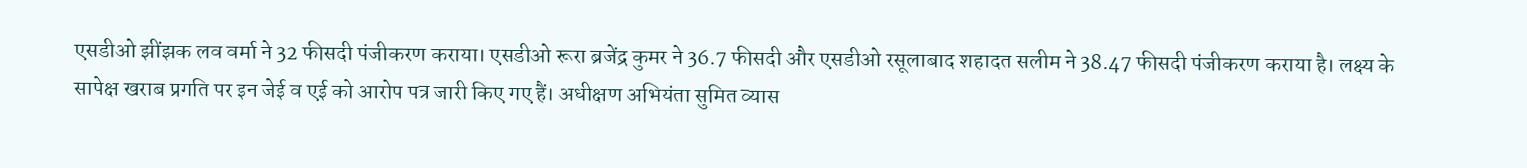एसडीओ झींझक लव वर्मा ने 32 फीसदी पंजीकरण कराया। एसडीओ रूरा ब्रजेंद्र कुमर ने 36.7 फीसदी और एसडीओ रसूलाबाद शहादत सलीम ने 38.47 फीसदी पंजीकरण कराया है। लक्ष्य के सापेक्ष खराब प्रगति पर इन जेई व एई को आरोप पत्र जारी किए गए हैं। अधीक्षण अभियंता सुमित व्यास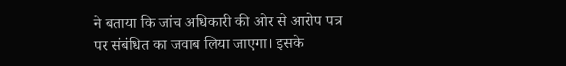ने बताया कि जांच अधिकारी की ओर से आरोप पत्र पर संबंधित का जवाब लिया जाएगा। इसके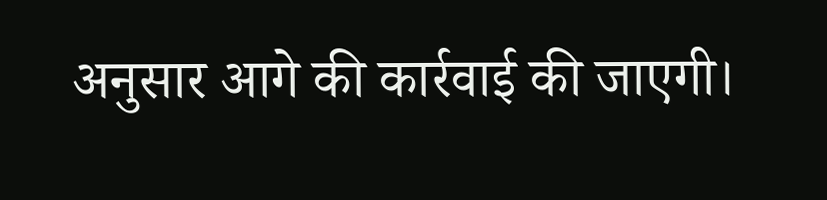अनुसार आगे की कार्रवाई की जाएगी।